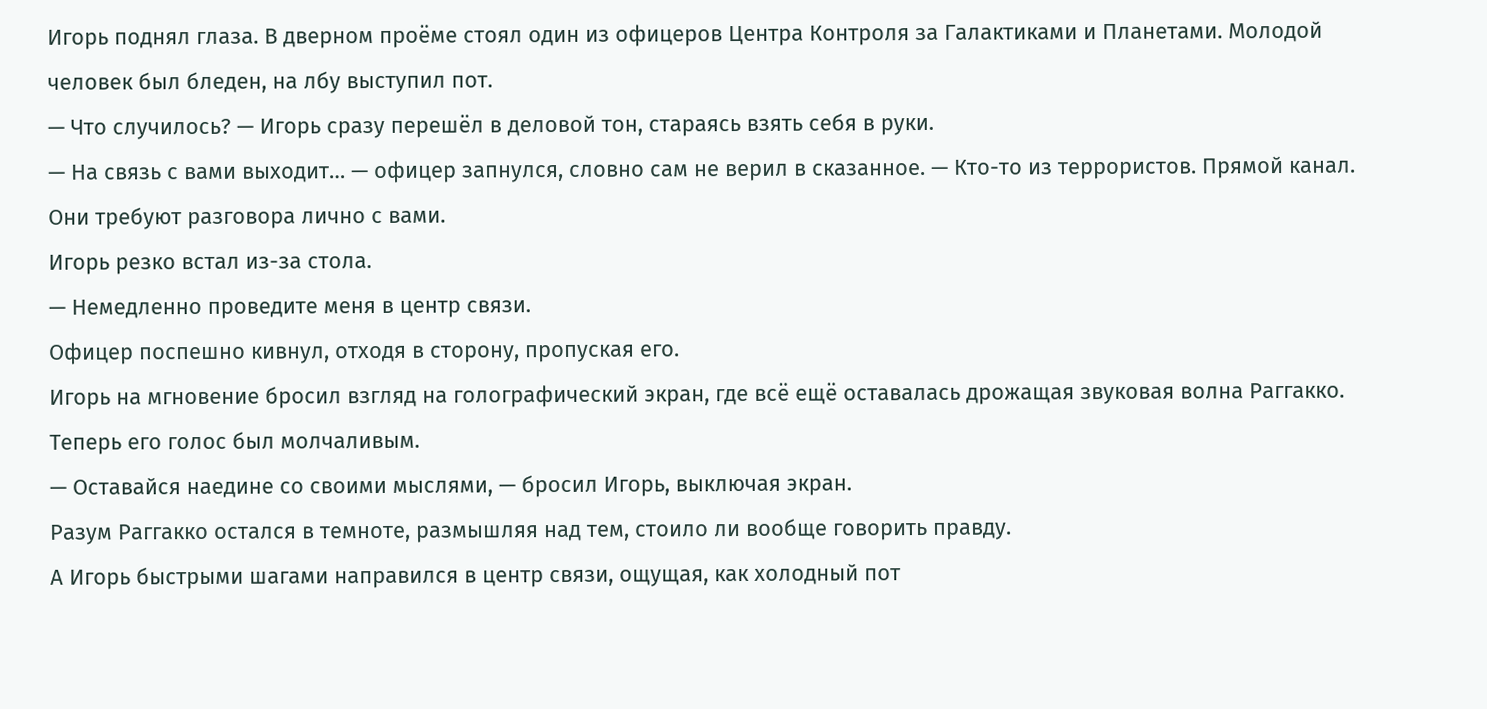Игорь поднял глаза. В дверном проёме стоял один из офицеров Центра Контроля за Галактиками и Планетами. Молодой человек был бледен, на лбу выступил пот.
— Что случилось? — Игорь сразу перешёл в деловой тон, стараясь взять себя в руки.
— На связь с вами выходит… — офицер запнулся, словно сам не верил в сказанное. — Кто-то из террористов. Прямой канал. Они требуют разговора лично с вами.
Игорь резко встал из-за стола.
— Немедленно проведите меня в центр связи.
Офицер поспешно кивнул, отходя в сторону, пропуская его.
Игорь на мгновение бросил взгляд на голографический экран, где всё ещё оставалась дрожащая звуковая волна Раггакко. Теперь его голос был молчаливым.
— Оставайся наедине со своими мыслями, — бросил Игорь, выключая экран.
Разум Раггакко остался в темноте, размышляя над тем, стоило ли вообще говорить правду.
А Игорь быстрыми шагами направился в центр связи, ощущая, как холодный пот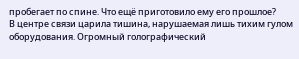пробегает по спине. Что ещё приготовило ему его прошлое?
В центре связи царила тишина, нарушаемая лишь тихим гулом оборудования. Огромный голографический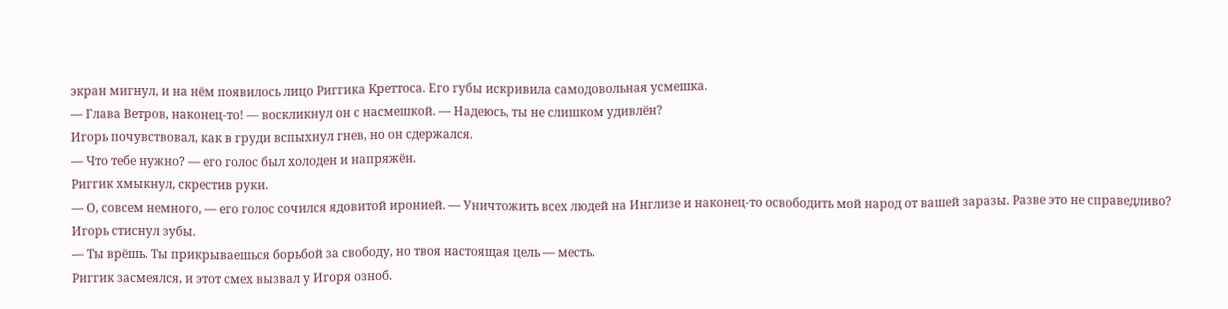экран мигнул, и на нём появилось лицо Риггика Креттоса. Его губы искривила самодовольная усмешка.
— Глава Ветров, наконец-то! — воскликнул он с насмешкой. — Надеюсь, ты не слишком удивлён?
Игорь почувствовал, как в груди вспыхнул гнев, но он сдержался.
— Что тебе нужно? — его голос был холоден и напряжён.
Риггик хмыкнул, скрестив руки.
— О, совсем немного, — его голос сочился ядовитой иронией. — Уничтожить всех людей на Инглизе и наконец-то освободить мой народ от вашей заразы. Разве это не справедливо?
Игорь стиснул зубы.
— Ты врёшь. Ты прикрываешься борьбой за свободу, но твоя настоящая цель — месть.
Риггик засмеялся, и этот смех вызвал у Игоря озноб.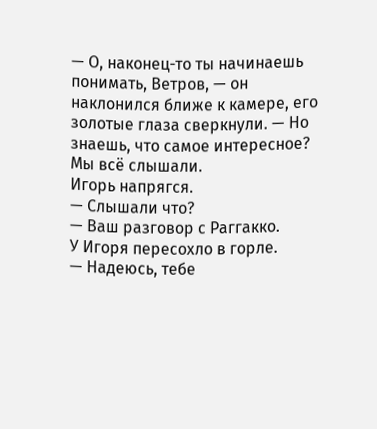— О, наконец-то ты начинаешь понимать, Ветров, — он наклонился ближе к камере, его золотые глаза сверкнули. — Но знаешь, что самое интересное? Мы всё слышали.
Игорь напрягся.
— Слышали что?
— Ваш разговор с Раггакко.
У Игоря пересохло в горле.
— Надеюсь, тебе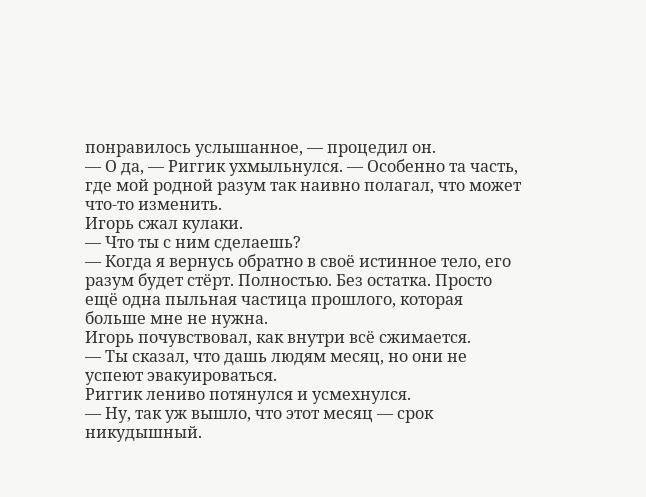понравилось услышанное, — процедил он.
— О да, — Риггик ухмыльнулся. — Особенно та часть, где мой родной разум так наивно полагал, что может что-то изменить.
Игорь сжал кулаки.
— Что ты с ним сделаешь?
— Когда я вернусь обратно в своё истинное тело, его разум будет стёрт. Полностью. Без остатка. Просто ещё одна пыльная частица прошлого, которая больше мне не нужна.
Игорь почувствовал, как внутри всё сжимается.
— Ты сказал, что дашь людям месяц, но они не успеют эвакуироваться.
Риггик лениво потянулся и усмехнулся.
— Ну, так уж вышло, что этот месяц — срок никудышный.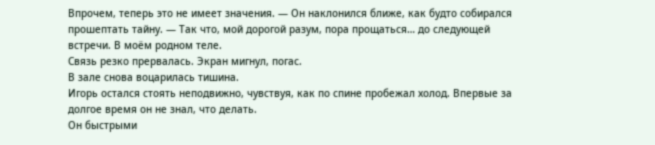Впрочем, теперь это не имеет значения. — Он наклонился ближе, как будто собирался прошептать тайну. — Так что, мой дорогой разум, пора прощаться… до следующей встречи. В моём родном теле.
Связь резко прервалась. Экран мигнул, погас.
В зале снова воцарилась тишина.
Игорь остался стоять неподвижно, чувствуя, как по спине пробежал холод. Впервые за долгое время он не знал, что делать.
Он быстрыми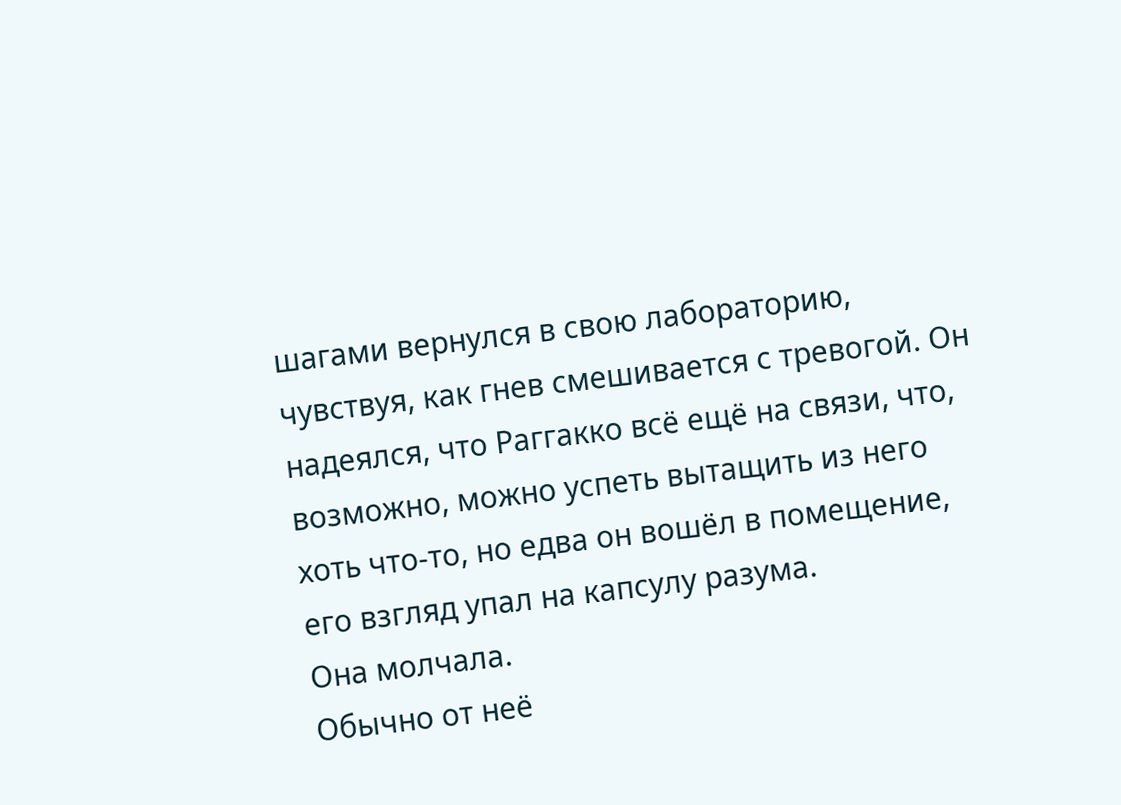шагами вернулся в свою лабораторию, чувствуя, как гнев смешивается с тревогой. Он надеялся, что Раггакко всё ещё на связи, что, возможно, можно успеть вытащить из него хоть что-то, но едва он вошёл в помещение, его взгляд упал на капсулу разума.
Она молчала.
Обычно от неё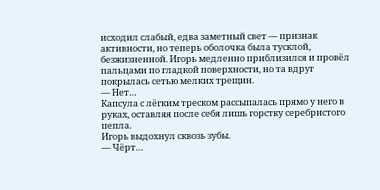исходил слабый, едва заметный свет — признак активности, но теперь оболочка была тусклой, безжизненной. Игорь медленно приблизился и провёл пальцами по гладкой поверхности, но та вдруг покрылась сетью мелких трещин.
— Нет…
Капсула с лёгким треском рассыпалась прямо у него в руках, оставляя после себя лишь горстку серебристого пепла.
Игорь выдохнул сквозь зубы.
— Чёрт…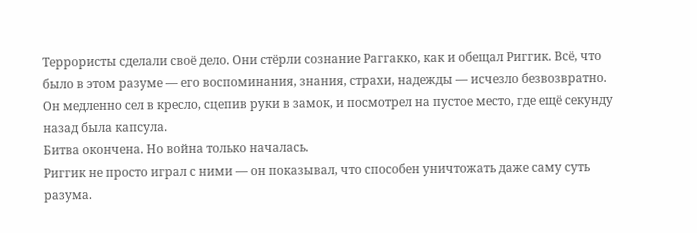Террористы сделали своё дело. Они стёрли сознание Раггакко, как и обещал Риггик. Всё, что было в этом разуме — его воспоминания, знания, страхи, надежды — исчезло безвозвратно.
Он медленно сел в кресло, сцепив руки в замок, и посмотрел на пустое место, где ещё секунду назад была капсула.
Битва окончена. Но война только началась.
Риггик не просто играл с ними — он показывал, что способен уничтожать даже саму суть разума.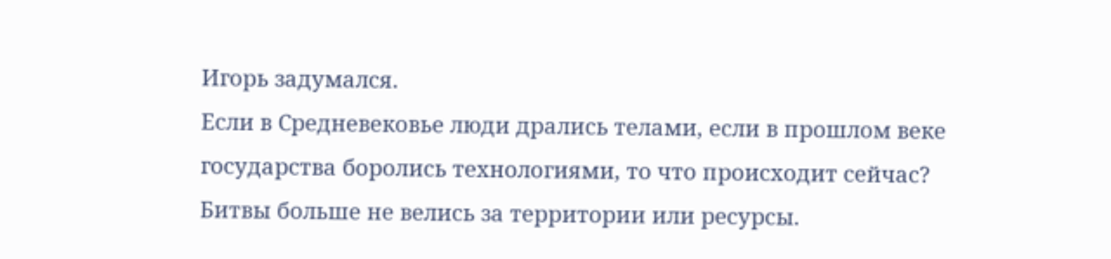Игорь задумался.
Если в Средневековье люди дрались телами, если в прошлом веке государства боролись технологиями, то что происходит сейчас?
Битвы больше не велись за территории или ресурсы.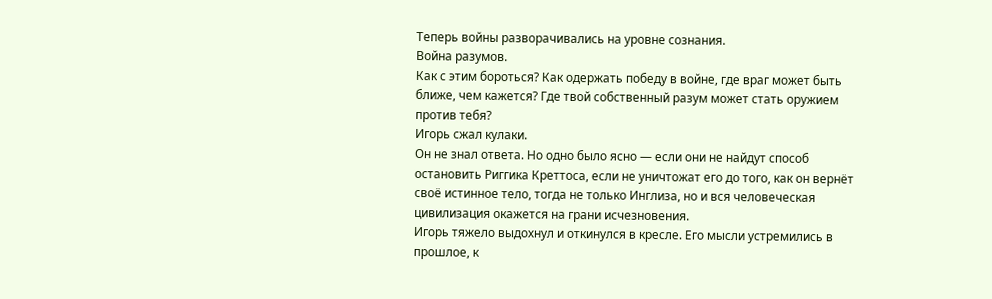Теперь войны разворачивались на уровне сознания.
Война разумов.
Как с этим бороться? Как одержать победу в войне, где враг может быть ближе, чем кажется? Где твой собственный разум может стать оружием против тебя?
Игорь сжал кулаки.
Он не знал ответа. Но одно было ясно — если они не найдут способ остановить Риггика Креттоса, если не уничтожат его до того, как он вернёт своё истинное тело, тогда не только Инглиза, но и вся человеческая цивилизация окажется на грани исчезновения.
Игорь тяжело выдохнул и откинулся в кресле. Его мысли устремились в прошлое, к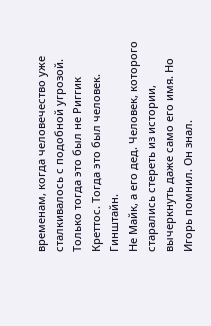временам, когда человечество уже сталкивалось с подобной угрозой. Только тогда это был не Риггик Креттос. Тогда это был человек.
Гинштайн.
Не Майк, а его дед. Человек, которого старались стереть из истории, вычеркнуть даже само его имя. Но Игорь помнил. Он знал.